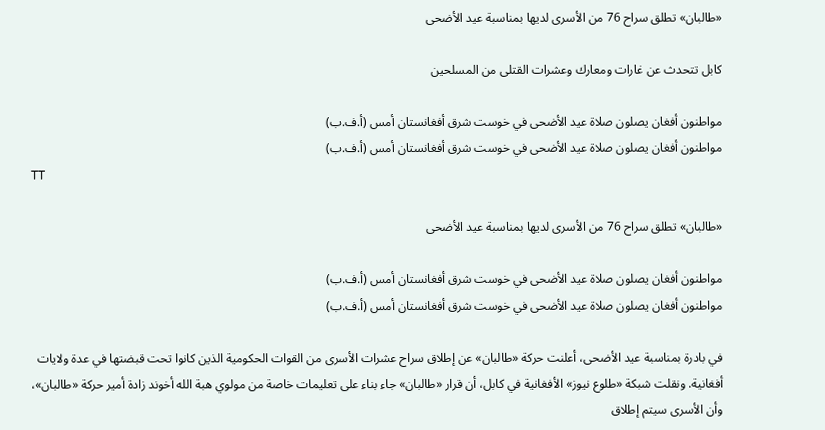«طالبان» تطلق سراح 76 من الأسرى لديها بمناسبة عيد الأضحى

كابل تتحدث عن غارات ومعارك وعشرات القتلى من المسلحين

مواطنون أفغان يصلون صلاة عيد الأضحى في خوست شرق أفغانستان أمس (أ.ف.ب)
مواطنون أفغان يصلون صلاة عيد الأضحى في خوست شرق أفغانستان أمس (أ.ف.ب)
TT

«طالبان» تطلق سراح 76 من الأسرى لديها بمناسبة عيد الأضحى

مواطنون أفغان يصلون صلاة عيد الأضحى في خوست شرق أفغانستان أمس (أ.ف.ب)
مواطنون أفغان يصلون صلاة عيد الأضحى في خوست شرق أفغانستان أمس (أ.ف.ب)

في بادرة بمناسبة عيد الأضحى، أعلنت حركة «طالبان» عن إطلاق سراح عشرات الأسرى من القوات الحكومية الذين كانوا تحت قبضتها في عدة ولايات أفغانية. ونقلت شبكة «طلوع نيوز» الأفغانية في كابل، أن قرار «طالبان» جاء بناء على تعليمات خاصة من مولوي هبة الله أخوند زادة أمير حركة «طالبان»، وأن الأسرى سيتم إطلاق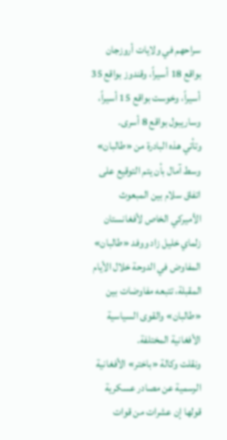سراحهم في ولايات أروزجان بواقع 18 أسيراً، وقندوز بواقع 35 أسيراً، وخوست بواقع 15 أسيراً، وساريبول بواقع 8 أسرى.
وتأتي هذه البادرة من «طالبان» وسط آمال بأن يتم التوقيع على اتفاق سلام بين المبعوث الأميركي الخاص لأفغانستان زلماي خليل زاد ووفد «طالبان» المفاوض في الدوحة خلال الأيام المقبلة، تتبعه مفاوضات بين «طالبان» والقوى السياسية الأفغانية المختلفة.
ونقلت وكالة «باختر» الأفغانية الرسمية عن مصادر عسكرية قولها إن عشرات من قوات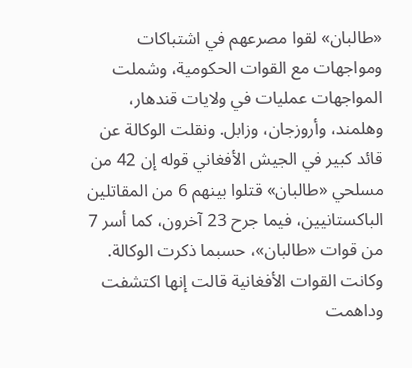«طالبان» لقوا مصرعهم في اشتباكات ومواجهات مع القوات الحكومية، وشملت المواجهات عمليات في ولايات قندهار، وهلمند، وأروزجان، وزابل. ونقلت الوكالة عن قائد كبير في الجيش الأفغاني قوله إن 42 من مسلحي «طالبان» قتلوا بينهم 6 من المقاتلين الباكستانيين، فيما جرح 23 آخرون، كما أسر 7 من قوات «طالبان»، حسبما ذكرت الوكالة.
وكانت القوات الأفغانية قالت إنها اكتشفت وداهمت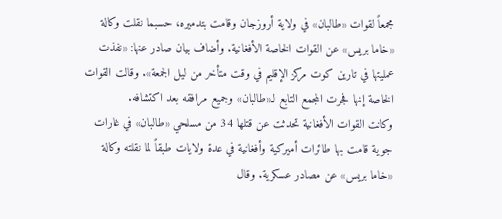مجمعاً لقوات «طالبان» في ولاية أروزجان وقامت بتدميره، حسبما نقلت وكالة «خاما بريس» عن القوات الخاصة الأفغانية. وأضاف بيان صادر عنها: «نفذت عمليتها في تارين كوت مركز الإقليم في وقت متأخر من ليل الجمعة». وقالت القوات الخاصة إنها فجرت المجمع التابع لـ«طالبان» وجميع مرافقه بعد اكتشافه.
وكانت القوات الأفغانية تحدثت عن قتلها 34 من مسلحي «طالبان» في غارات جوية قامت بها طائرات أميركية وأفغانية في عدة ولايات طبقاً لما نقلته وكالة «خاما بريس» عن مصادر عسكرية. وقال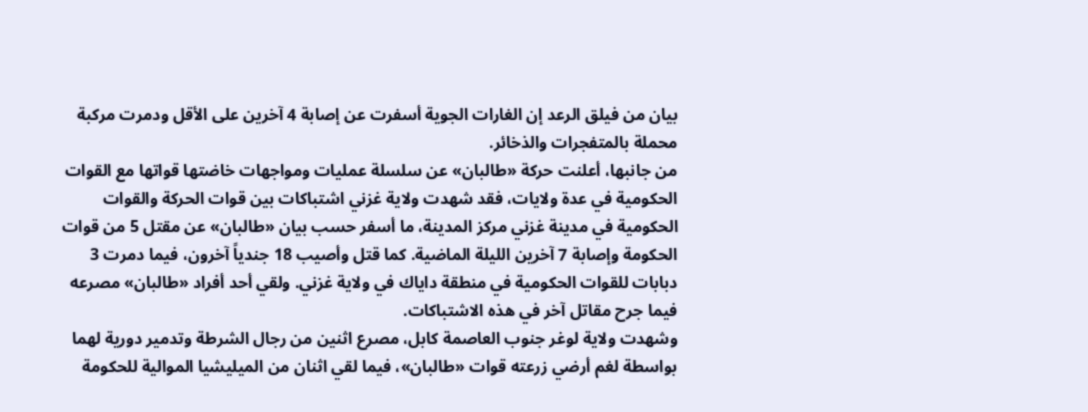بيان من فيلق الرعد إن الغارات الجوية أسفرت عن إصابة 4 آخرين على الأقل ودمرت مركبة محملة بالمتفجرات والذخائر.
من جانبها، أعلنت حركة «طالبان» عن سلسلة عمليات ومواجهات خاضتها قواتها مع القوات الحكومية في عدة ولايات، فقد شهدت ولاية غزني اشتباكات بين قوات الحركة والقوات الحكومية في مدينة غزني مركز المدينة، ما أسفر حسب بيان «طالبان» عن مقتل 5 من قوات الحكومة وإصابة 7 آخرين الليلة الماضية. كما قتل وأصيب 18 جندياً آخرون، فيما دمرت 3 دبابات للقوات الحكومية في منطقة داياك في ولاية غزني. ولقي أحد أفراد «طالبان» مصرعه فيما جرح مقاتل آخر في هذه الاشتباكات.
وشهدت ولاية لوغر جنوب العاصمة كابل، مصرع اثنين من رجال الشرطة وتدمير دورية لهما بواسطة لغم أرضي زرعته قوات «طالبان»، فيما لقي اثنان من الميليشيا الموالية للحكومة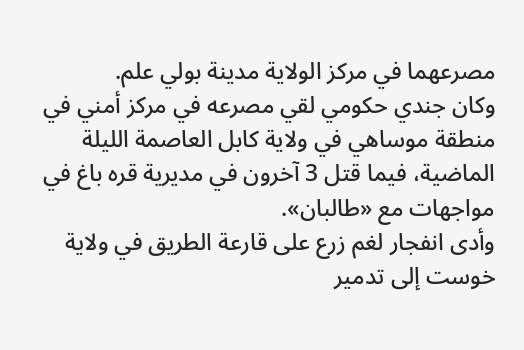مصرعهما في مركز الولاية مدينة بولي علم.
وكان جندي حكومي لقي مصرعه في مركز أمني في منطقة موساهي في ولاية كابل العاصمة الليلة الماضية، فيما قتل 3 آخرون في مديرية قره باغ في مواجهات مع «طالبان».
وأدى انفجار لغم زرع على قارعة الطريق في ولاية خوست إلى تدمير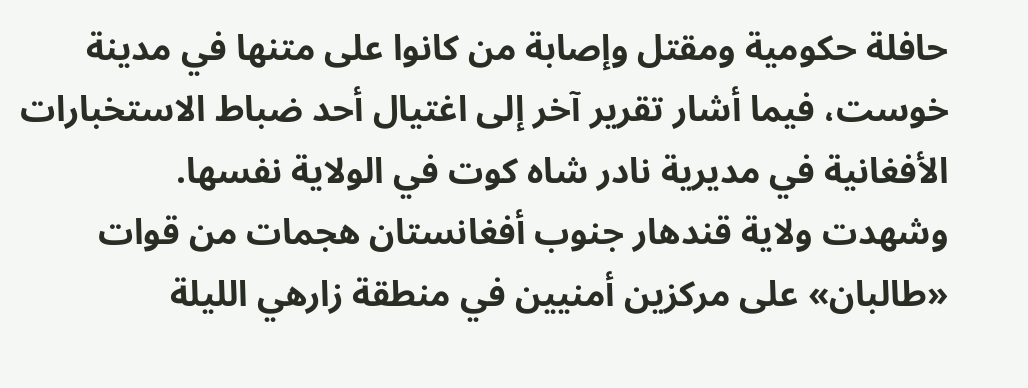حافلة حكومية ومقتل وإصابة من كانوا على متنها في مدينة خوست، فيما أشار تقرير آخر إلى اغتيال أحد ضباط الاستخبارات الأفغانية في مديرية نادر شاه كوت في الولاية نفسها.
وشهدت ولاية قندهار جنوب أفغانستان هجمات من قوات «طالبان» على مركزين أمنيين في منطقة زارهي الليلة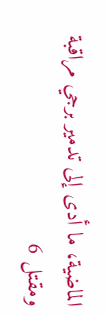الماضية، ما أدى إلى تدمير برجي مراقبة ومقتل 6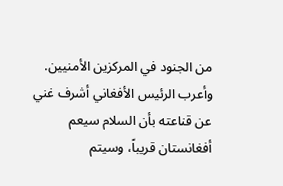من الجنود في المركزين الأمنيين.
وأعرب الرئيس الأفغاني أشرف غني عن قناعته بأن السلام سيعم أفغانستان قريباً، وسيتم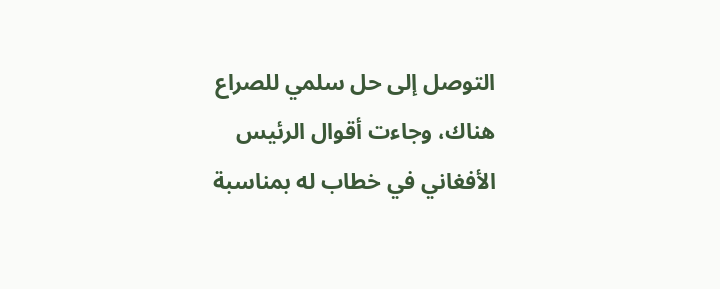التوصل إلى حل سلمي للصراع هناك، وجاءت أقوال الرئيس الأفغاني في خطاب له بمناسبة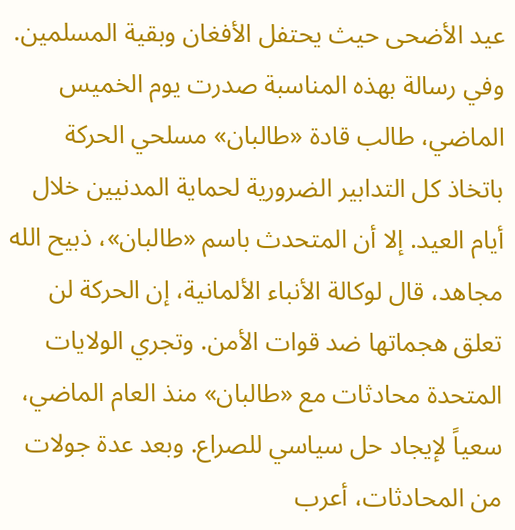عيد الأضحى حيث يحتفل الأفغان وبقية المسلمين. وفي رسالة بهذه المناسبة صدرت يوم الخميس الماضي، طالب قادة «طالبان» مسلحي الحركة باتخاذ كل التدابير الضرورية لحماية المدنيين خلال أيام العيد. إلا أن المتحدث باسم «طالبان»، ذبيح الله مجاهد، قال لوكالة الأنباء الألمانية، إن الحركة لن تعلق هجماتها ضد قوات الأمن. وتجري الولايات المتحدة محادثات مع «طالبان» منذ العام الماضي، سعياً لإيجاد حل سياسي للصراع. وبعد عدة جولات من المحادثات، أعرب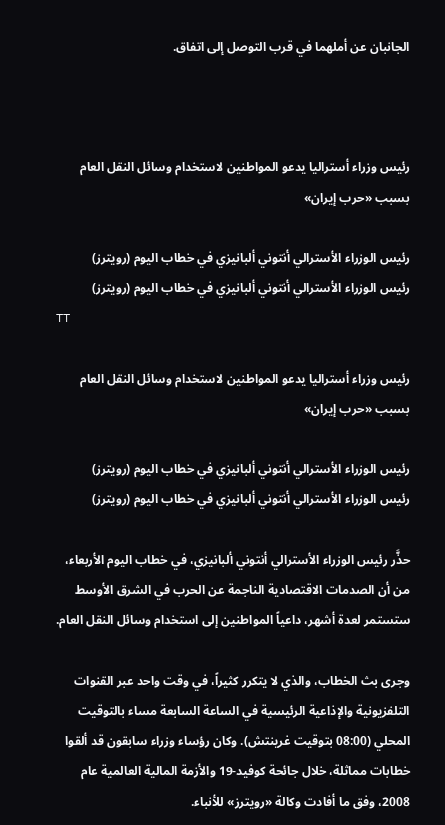الجانبان عن أملهما في قرب التوصل إلى اتفاق.



رئيس وزراء أستراليا يدعو المواطنين لاستخدام وسائل النقل العام بسبب «حرب إيران»

رئيس الوزراء الأسترالي أنتوني ألبانيزي في خطاب اليوم (رويترز)
رئيس الوزراء الأسترالي أنتوني ألبانيزي في خطاب اليوم (رويترز)
TT

رئيس وزراء أستراليا يدعو المواطنين لاستخدام وسائل النقل العام بسبب «حرب إيران»

رئيس الوزراء الأسترالي أنتوني ألبانيزي في خطاب اليوم (رويترز)
رئيس الوزراء الأسترالي أنتوني ألبانيزي في خطاب اليوم (رويترز)

حذَّر رئيس الوزراء الأسترالي أنتوني ألبانيزي، في خطاب اليوم الأربعاء، من أن الصدمات الاقتصادية الناجمة عن الحرب في الشرق الأوسط ستستمر لعدة أشهر، داعياً المواطنين إلى استخدام وسائل النقل العام.

وجرى بث الخطاب، والذي لا يتكرر كثيراً، في وقت واحد عبر القنوات التلفزيونية والإذاعية الرئيسية في الساعة السابعة مساء بالتوقيت المحلي (08:00 بتوقيت غرينتش). وكان رؤساء وزراء سابقون قد ألقوا خطابات مماثلة، خلال جائحة كوفيد-19 والأزمة المالية العالمية عام 2008، وفق ما أفادت وكالة «رويترز» للأنباء.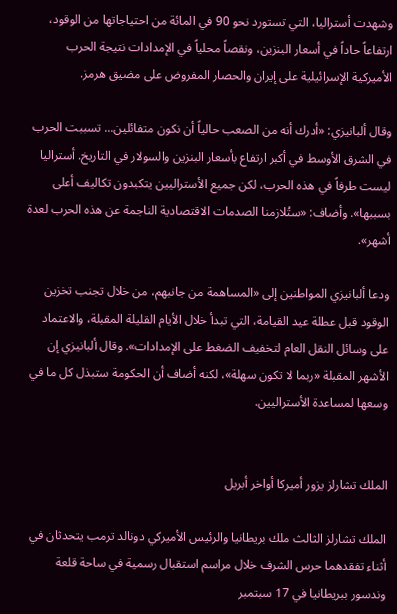وشهدت أستراليا، التي تستورد نحو 90 في المائة من احتياجاتها من الوقود، ارتفاعاً حاداً في أسعار البنزين، ونقصاً محلياً في الإمدادات نتيجة الحرب الأميركية الإسرائيلية على إيران والحصار المفروض على مضيق هرمز.

وقال ألبانيزي: «أدرك أنه من الصعب حالياً أن نكون متفائلين... تسببت الحرب في الشرق الأوسط في أكبر ارتفاع بأسعار البنزين والسولار في التاريخ. أستراليا ليست طرفاً في هذه الحرب، لكن جميع الأستراليين يتكبدون تكاليف أعلى بسببها». وأضاف: «ستُلازمنا الصدمات الاقتصادية الناجمة عن هذه الحرب لعدة أشهر».

ودعا ألبانيزي المواطنين إلى «المساهمة من جانبهم، من خلال تجنب تخزين الوقود قبل عطلة عيد القيامة، التي تبدأ خلال الأيام القليلة المقبلة، والاعتماد على وسائل النقل العام لتخفيف الضغط على الإمدادات». وقال ألبانيزي إن الأشهر المقبلة «ربما لا تكون سهلة»، لكنه أضاف أن الحكومة ستبذل كل ما في وسعها لمساعدة الأستراليين.


الملك تشارلز يزور أميركا أواخر أبريل

الملك تشارلز الثالث ملك بريطانيا والرئيس الأميركي دونالد ترمب يتحدثان في أثناء تفقدهما حرس الشرف خلال مراسم استقبال رسمية في ساحة قلعة وندسور ببريطانيا في 17 سبتمبر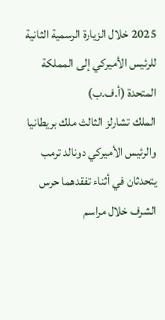2025 خلال الزيارة الرسمية الثانية للرئيس الأميركي إلى المملكة المتحدة (أ.ف.ب)
الملك تشارلز الثالث ملك بريطانيا والرئيس الأميركي دونالد ترمب يتحدثان في أثناء تفقدهما حرس الشرف خلال مراسم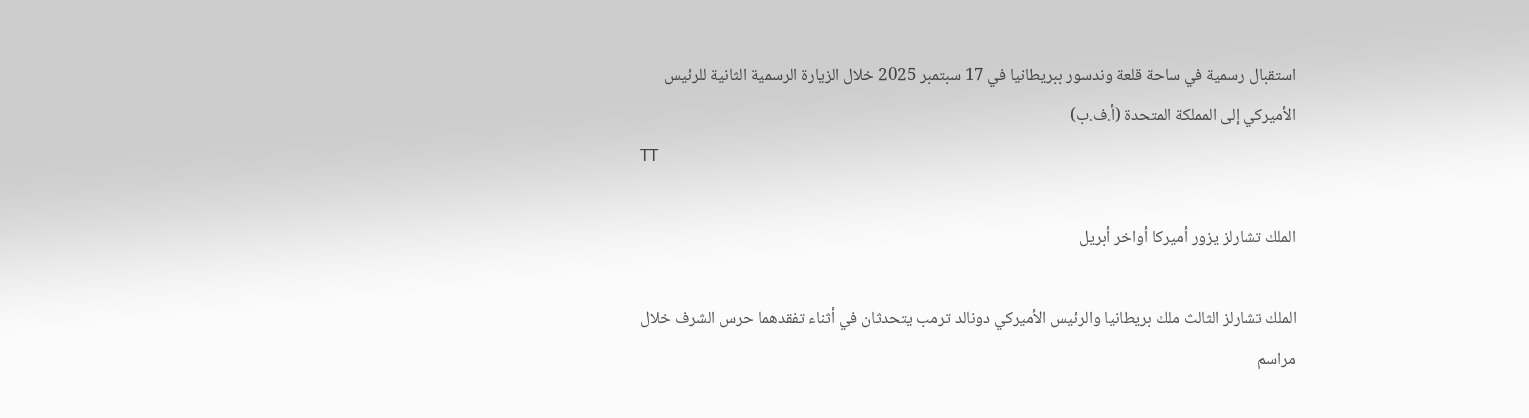استقبال رسمية في ساحة قلعة وندسور ببريطانيا في 17 سبتمبر 2025 خلال الزيارة الرسمية الثانية للرئيس الأميركي إلى المملكة المتحدة (أ.ف.ب)
TT

الملك تشارلز يزور أميركا أواخر أبريل

الملك تشارلز الثالث ملك بريطانيا والرئيس الأميركي دونالد ترمب يتحدثان في أثناء تفقدهما حرس الشرف خلال مراسم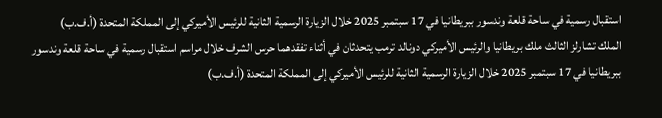استقبال رسمية في ساحة قلعة وندسور ببريطانيا في 17 سبتمبر 2025 خلال الزيارة الرسمية الثانية للرئيس الأميركي إلى المملكة المتحدة (أ.ف.ب)
الملك تشارلز الثالث ملك بريطانيا والرئيس الأميركي دونالد ترمب يتحدثان في أثناء تفقدهما حرس الشرف خلال مراسم استقبال رسمية في ساحة قلعة وندسور ببريطانيا في 17 سبتمبر 2025 خلال الزيارة الرسمية الثانية للرئيس الأميركي إلى المملكة المتحدة (أ.ف.ب)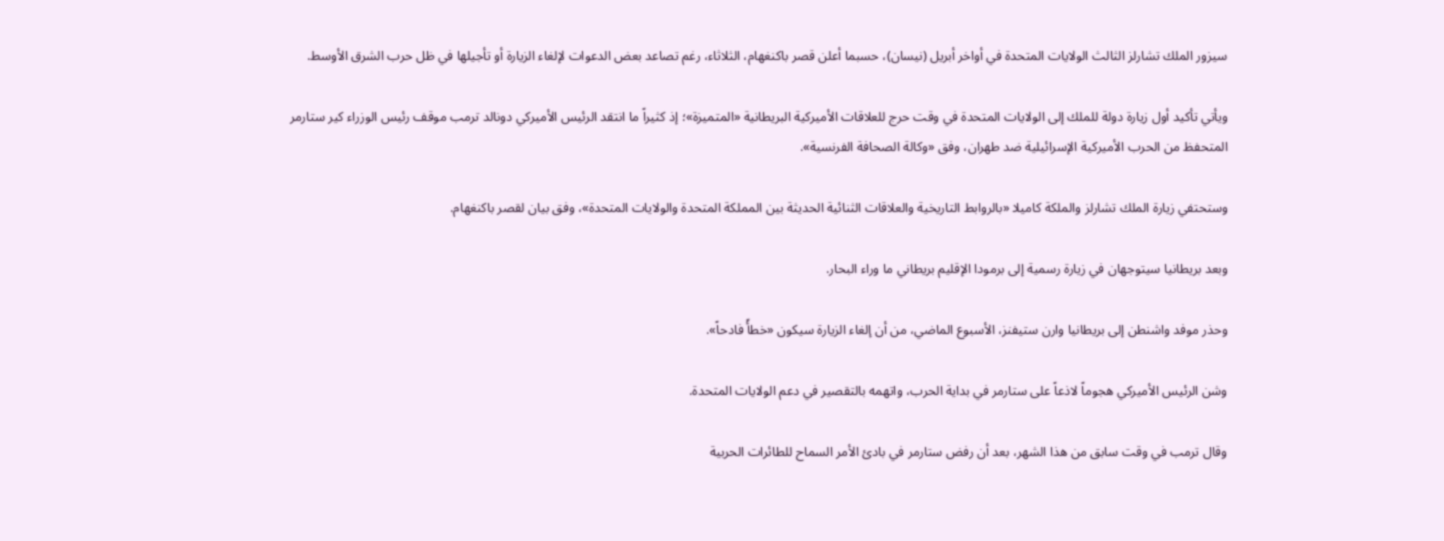سيزور الملك تشارلز الثالث الولايات المتحدة في أواخر أبريل (نيسان)، حسبما أعلن قصر باكنغهام، الثلاثاء، رغم تصاعد بعض الدعوات لإلغاء الزيارة أو تأجيلها في ظل حرب الشرق الأوسط.

ويأتي تأكيد أول زيارة دولة للملك إلى الولايات المتحدة في وقت حرج للعلاقات الأميركية البريطانية «المتميزة»؛ إذ كثيراً ما انتقد الرئيس الأميركي دونالد ترمب موقف رئيس الوزراء كير ستارمر المتحفظ من الحرب الأميركية الإسرائيلية ضد طهران، وفق «وكالة الصحافة الفرنسية».

وستحتفي زيارة الملك تشارلز والملكة كاميلا «بالروابط التاريخية والعلاقات الثنائية الحديثة بين المملكة المتحدة والولايات المتحدة»، وفق بيان لقصر باكنغهام.

وبعد بريطانيا سيتوجهان في زيارة رسمية إلى برمودا الإقليم بريطاني ما وراء البحار.

وحذر موفد واشنطن إلى بريطانيا وارن ستيفنز، الأسبوع الماضي، من أن إلغاء الزيارة سيكون «خطأً فادحاً».

وشن الرئيس الأميركي هجوماً لاذعاً على ستارمر في بداية الحرب، واتهمه بالتقصير في دعم الولايات المتحدة.

وقال ترمب في وقت سابق من هذا الشهر، بعد أن رفض ستارمر في بادئ الأمر السماح للطائرات الحربية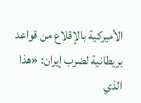الأميركية بالإقلاع من قواعد بريطانية لضرب إيران: «هذا الذي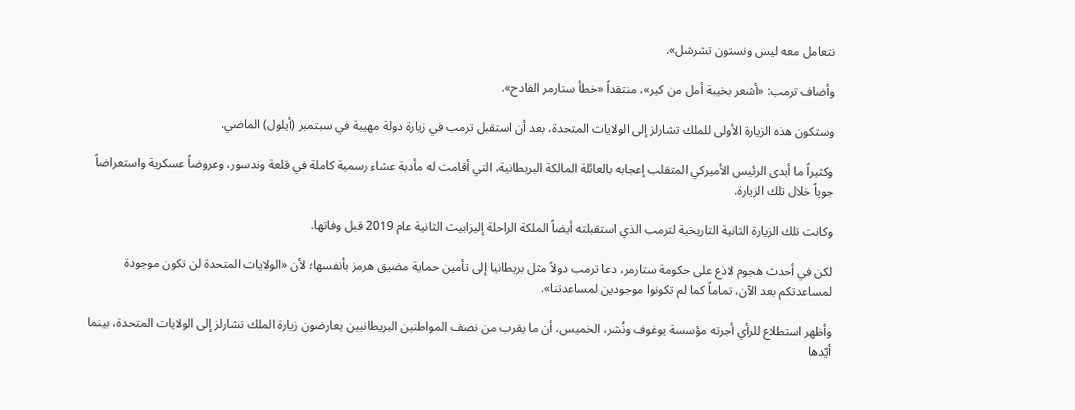نتعامل معه ليس ونستون تشرشل».

وأضاف ترمب: «أشعر بخيبة أمل من كير»، منتقداً «خطأ ستارمر الفادح».

وستكون هذه الزيارة الأولى للملك تشارلز إلى الولايات المتحدة، بعد أن استقبل ترمب في زيارة دولة مهيبة في سبتمبر (أيلول) الماضي.

وكثيراً ما أبدى الرئيس الأميركي المتقلب إعجابه بالعائلة المالكة البريطانية، التي أقامت له مأدبة عشاء رسمية كاملة في قلعة وندسور، وعروضاً عسكرية واستعراضاً جوياً خلال تلك الزيارة.

وكانت تلك الزيارة الثانية التاريخية لترمب الذي استقبلته أيضاً الملكة الراحلة إليزابيث الثانية عام 2019 قبل وفاتها.

لكن في أحدث هجوم لاذع على حكومة ستارمر، دعا ترمب دولاً مثل بريطانيا إلى تأمين حماية مضيق هرمز بأنفسها؛ لأن «الولايات المتحدة لن تكون موجودة لمساعدتكم بعد الآن، تماماً كما لم تكونوا موجودين لمساعدتنا».

وأظهر استطلاع للرأي أجرته مؤسسة يوغوف ونُشر، الخميس، أن ما يقرب من نصف المواطنين البريطانيين يعارضون زيارة الملك تشارلز إلى الولايات المتحدة، بينما أيّدها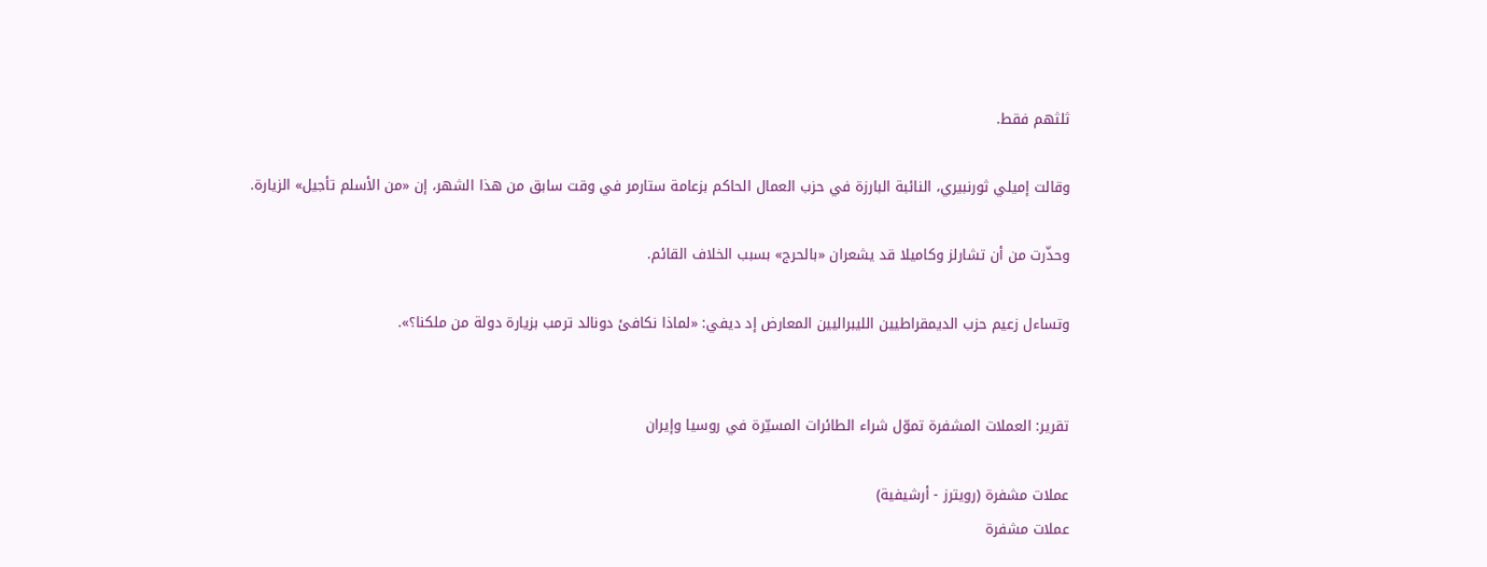ثلثهم فقط.

وقالت إميلي ثورنبيري، النائبة البارزة في حزب العمال الحاكم بزعامة ستارمر في وقت سابق من هذا الشهر، إن «من الأسلم تأجيل» الزيارة.

وحذّرت من أن تشارلز وكاميلا قد يشعران «بالحرج» بسبب الخلاف القائم.

وتساءل زعيم حزب الديمقراطيين الليبراليين المعارض إد ديفي: «لماذا نكافئ دونالد ترمب بزيارة دولة من ملكنا؟».


تقرير: العملات المشفرة تموّل شراء الطائرات المسيّرة في روسيا وإيران

عملات مشفرة (رويترز - أرشيفية)
عملات مشفرة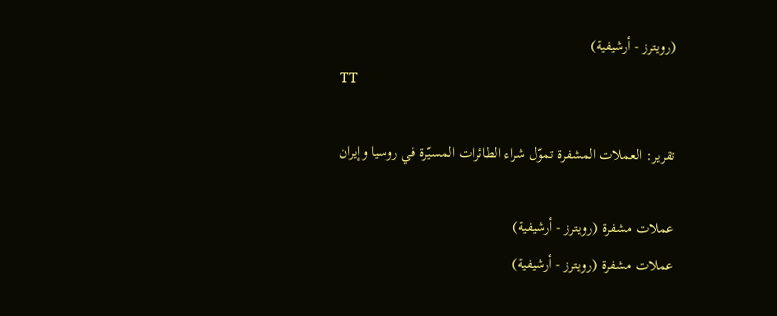(رويترز - أرشيفية)
TT

تقرير: العملات المشفرة تموّل شراء الطائرات المسيّرة في روسيا وإيران

عملات مشفرة (رويترز - أرشيفية)
عملات مشفرة (رويترز - أرشيفية)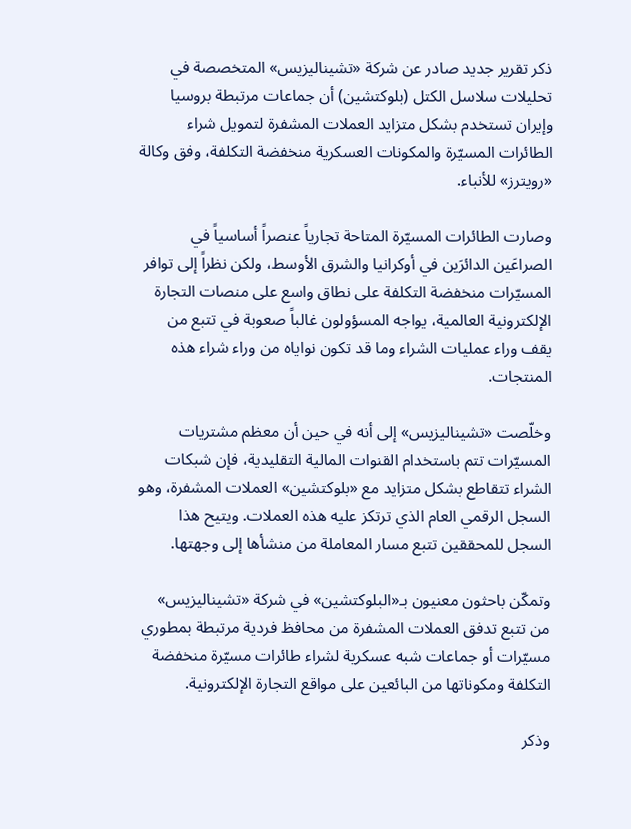ذكر تقرير جديد صادر عن شركة «تشيناليزيس» المتخصصة في تحليلات سلاسل الكتل (بلوكتشين) أن جماعات مرتبطة بروسيا وإيران تستخدم بشكل متزايد العملات المشفرة لتمويل شراء الطائرات المسيّرة والمكونات العسكرية منخفضة التكلفة، وفق وكالة «رويترز» للأنباء.

وصارت الطائرات المسيّرة المتاحة تجارياً عنصراً أساسياً في الصراعَين الدائرَين في أوكرانيا والشرق الأوسط، ولكن نظراً إلى توافر المسيّرات منخفضة التكلفة على نطاق واسع على منصات التجارة الإلكترونية العالمية، يواجه المسؤولون غالباً صعوبة في تتبع من يقف وراء عمليات الشراء وما قد تكون نواياه من وراء شراء هذه المنتجات.

وخلّصت «تشيناليزيس» إلى أنه في حين أن معظم مشتريات المسيّرات تتم باستخدام القنوات المالية التقليدية، فإن شبكات الشراء تتقاطع بشكل متزايد مع «بلوكتشين» العملات المشفرة، وهو السجل الرقمي العام الذي ترتكز عليه هذه العملات. ويتيح هذا السجل للمحققين تتبع مسار المعاملة من منشأها إلى وجهتها.

وتمكّن باحثون معنيون بـ«البلوكتشين» في شركة «تشيناليزيس» من تتبع تدفق العملات المشفرة من محافظ فردية مرتبطة بمطوري مسيّرات أو جماعات شبه عسكرية لشراء طائرات مسيّرة منخفضة التكلفة ومكوناتها من البائعين على مواقع التجارة الإلكترونية.

وذكر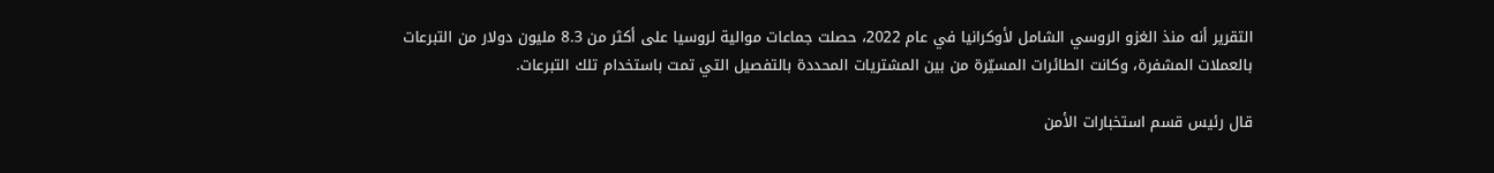التقرير أنه منذ الغزو الروسي الشامل لأوكرانيا في عام 2022، حصلت جماعات موالية لروسيا على أكثر من 8.3 مليون دولار من التبرعات بالعملات المشفرة، وكانت الطائرات المسيّرة من بين المشتريات المحددة بالتفصيل التي تمت باستخدام تلك التبرعات.

قال رئيس قسم استخبارات الأمن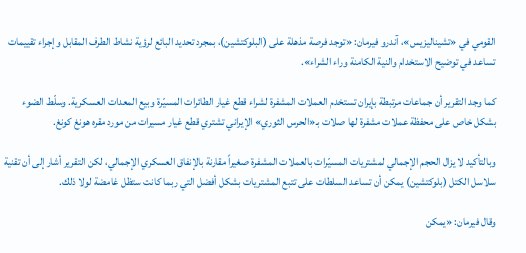القومي في «تشيناليزيس»، آندرو فيرمان: «توجد فرصة مذهلة على (البلوكتشين)، بمجرد تحديد البائع لرؤية نشاط الطرف المقابل وإجراء تقييمات تساعد في توضيح الاستخدام والنية الكامنة وراء الشراء».

كما وجد التقرير أن جماعات مرتبطة بإيران تستخدم العملات المشفرة لشراء قطع غيار الطائرات المسيّرة وبيع المعدات العسكرية. وسلّط الضوء بشكل خاص على محفظة عملات مشفرة لها صلات بـ«الحرس الثوري» الإيراني تشتري قطع غيار مسيرات من مورد مقره هونغ كونغ.

وبالتأكيد لا يزال الحجم الإجمالي لمشتريات المسيّرات بالعملات المشفرة صغيراً مقارنة بالإنفاق العسكري الإجمالي، لكن التقرير أشار إلى أن تقنية سلاسل الكتل (بلوكتشين) يمكن أن تساعد السلطات على تتبع المشتريات بشكل أفضل التي ربما كانت ستظل غامضة لولا ذلك.

وقال فيرمان: «يمكن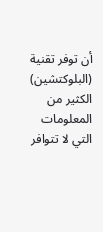أن توفر تقنية (البلوكتشين) الكثير من المعلومات التي لا تتوافر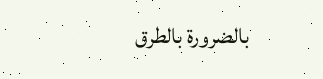بالضرورة بالطرق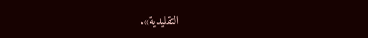التقليدية».